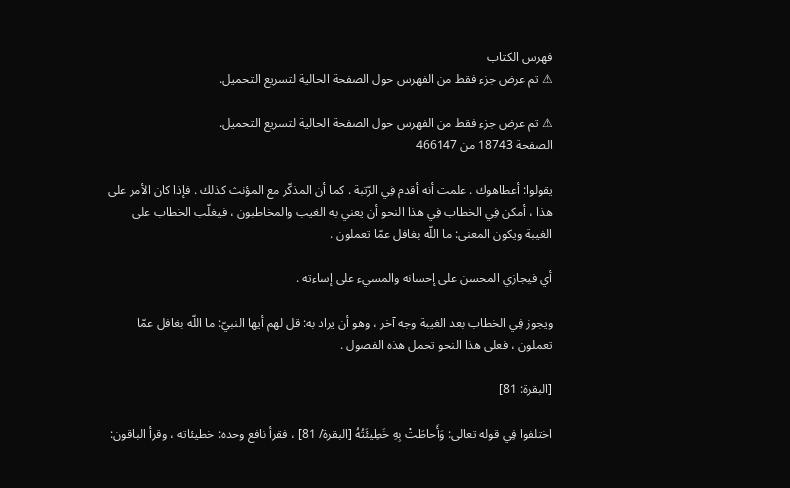فهرس الكتاب
⚠ تم عرض جزء فقط من الفهرس حول الصفحة الحالية لتسريع التحميل.

⚠ تم عرض جزء فقط من الفهرس حول الصفحة الحالية لتسريع التحميل.
الصفحة 18743 من 466147

يقولوا: أعطاهوك . علمت أنه أقدم فِي الرّتبة . كما أن المذكّر مع المؤنث كذلك . فإذا كان الأمر على هذا ، أمكن فِي الخطاب فِي هذا النحو أن يعني به الغيب والمخاطبون ، فيغلّب الخطاب على الغيبة ويكون المعنى: ما اللّه بغافل عمّا تعملون .

أي فيجازي المحسن على إحسانه والمسيء على إساءته .

ويجوز فِي الخطاب بعد الغيبة وجه آخر ، وهو أن يراد به: قل لهم أيها النبيّ: ما اللّه بغافل عمّا تعملون ، فعلى هذا النحو تحمل هذه الفصول .

[البقرة: 81]

اختلفوا فِي قوله تعالى: وَأَحاطَتْ بِهِ خَطِيئَتُهُ [البقرة/ 81] ، فقرأ نافع وحده: خطيئاته ، وقرأ الباقون: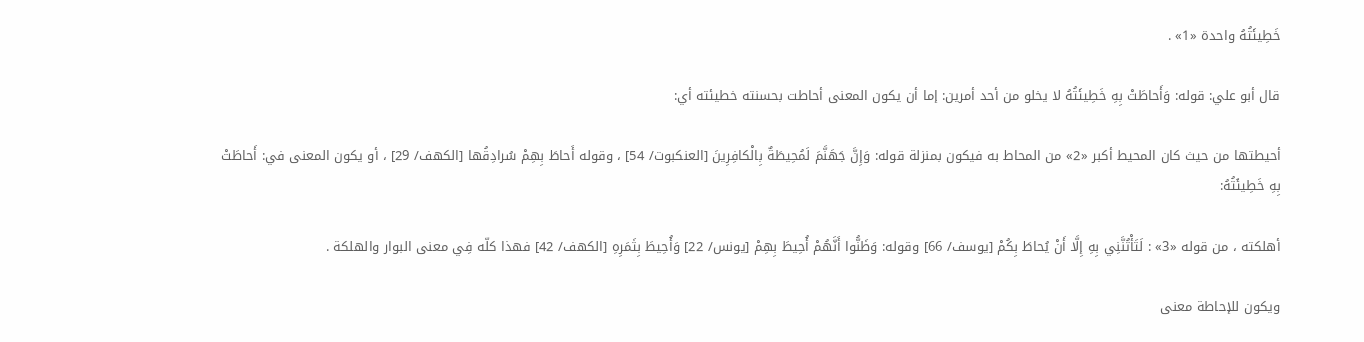خَطِيئَتُهُ واحدة «1» .

قال أبو علي: قوله: وَأَحاطَتْ بِهِ خَطِيئَتُهُ لا يخلو من أحد أمرين: إما أن يكون المعنى أحاطت بحسنته خطيئته أي:

أحيطتها من حيث كان المحيط أكبر «2» من المحاط به فيكون بمنزلة قوله: وَإِنَّ جَهَنَّمَ لَمُحِيطَةٌ بِالْكافِرِينَ [العنكبوت/ 54] ، وقوله أَحاطَ بِهِمْ سُرادِقُها [الكهف/ 29] ، أو يكون المعنى في: أَحاطَتْ بِهِ خَطِيئَتُهُ:

أهلكته ، من قوله «3» : لَتَأْتُنَّنِي بِهِ إِلَّا أَنْ يُحاطَ بِكُمْ [يوسف/ 66] وقوله: وَظَنُّوا أَنَّهُمْ أُحِيطَ بِهِمْ [يونس/ 22] وَأُحِيطَ بِثَمَرِهِ [الكهف/ 42] فهذا كلّه فِي معنى البوار والهلكة .

ويكون للإحاطة معنى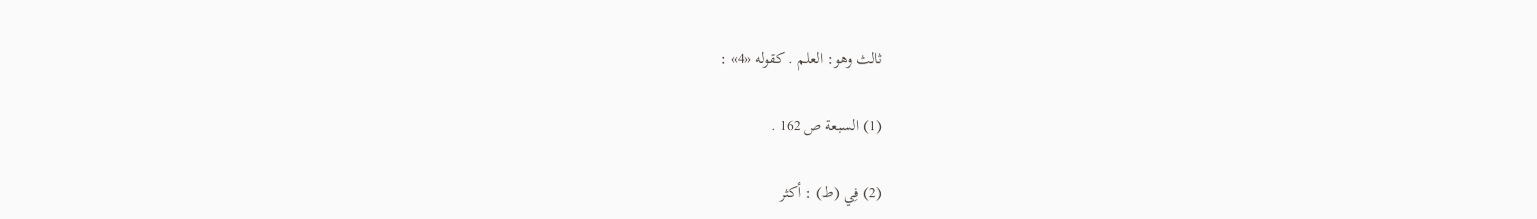ثالث وهو: العلم . كقوله «4» :

(1) السبعة ص 162 .

(2) فِي (ط) : أكثر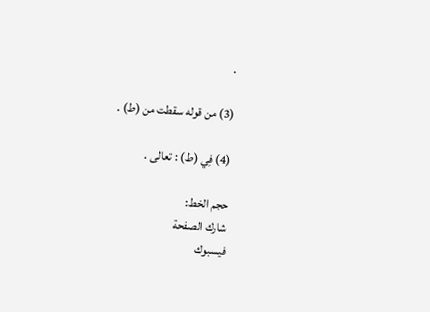.

(3) من قوله سقطت من (ط) .

(4) فِي (ط) : تعالى .

حجم الخط:
شارك الصفحة
فيسبوك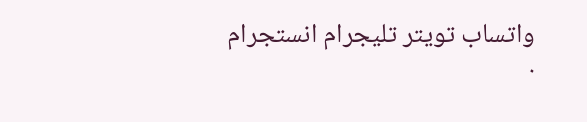واتساب تويتر تليجرام انستجرام
.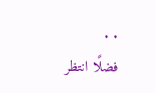. .
فضلًا انتظر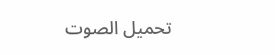تحميل الصوت